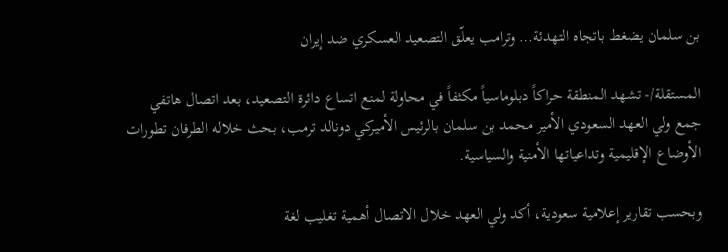بن سلمان يضغط باتجاه التهدئة… وترامب يعلّق التصعيد العسكري ضد إيران

المستقلة/- تشهد المنطقة حراكاً دبلوماسياً مكثفاً في محاولة لمنع اتساع دائرة التصعيد، بعد اتصال هاتفي جمع ولي العهد السعودي الأمير محمد بن سلمان بالرئيس الأميركي دونالد ترمب، بحث خلاله الطرفان تطورات الأوضاع الإقليمية وتداعياتها الأمنية والسياسية.

وبحسب تقارير إعلامية سعودية، أكد ولي العهد خلال الاتصال أهمية تغليب لغة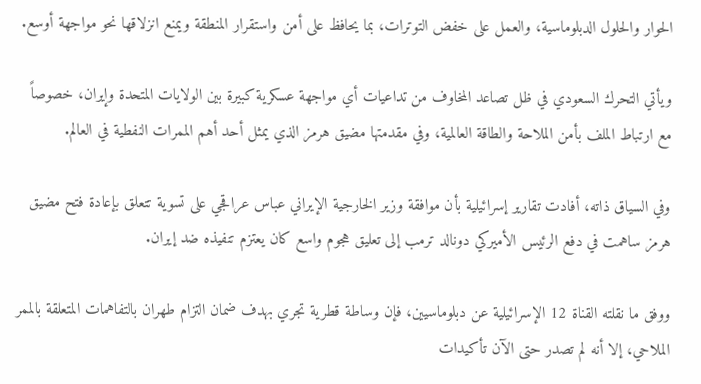الحوار والحلول الدبلوماسية، والعمل على خفض التوترات، بما يحافظ على أمن واستقرار المنطقة ويمنع انزلاقها نحو مواجهة أوسع.

ويأتي التحرك السعودي في ظل تصاعد المخاوف من تداعيات أي مواجهة عسكرية كبيرة بين الولايات المتحدة وإيران، خصوصاً مع ارتباط الملف بأمن الملاحة والطاقة العالمية، وفي مقدمتها مضيق هرمز الذي يمثل أحد أهم الممرات النفطية في العالم.

وفي السياق ذاته، أفادت تقارير إسرائيلية بأن موافقة وزير الخارجية الإيراني عباس عراقجي على تسوية تتعلق بإعادة فتح مضيق هرمز ساهمت في دفع الرئيس الأميركي دونالد ترمب إلى تعليق هجوم واسع كان يعتزم تنفيذه ضد إيران.

ووفق ما نقلته القناة 12 الإسرائيلية عن دبلوماسيين، فإن وساطة قطرية تجري بهدف ضمان التزام طهران بالتفاهمات المتعلقة بالممر الملاحي، إلا أنه لم تصدر حتى الآن تأكيدات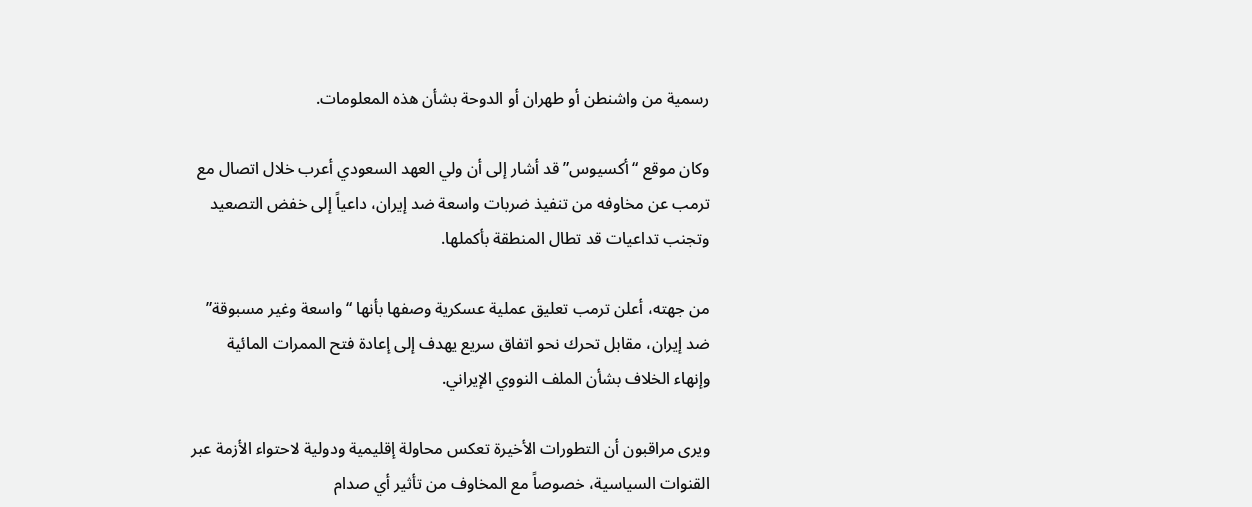رسمية من واشنطن أو طهران أو الدوحة بشأن هذه المعلومات.

وكان موقع “أكسيوس” قد أشار إلى أن ولي العهد السعودي أعرب خلال اتصال مع ترمب عن مخاوفه من تنفيذ ضربات واسعة ضد إيران، داعياً إلى خفض التصعيد وتجنب تداعيات قد تطال المنطقة بأكملها.

من جهته، أعلن ترمب تعليق عملية عسكرية وصفها بأنها “واسعة وغير مسبوقة” ضد إيران، مقابل تحرك نحو اتفاق سريع يهدف إلى إعادة فتح الممرات المائية وإنهاء الخلاف بشأن الملف النووي الإيراني.

ويرى مراقبون أن التطورات الأخيرة تعكس محاولة إقليمية ودولية لاحتواء الأزمة عبر القنوات السياسية، خصوصاً مع المخاوف من تأثير أي صدام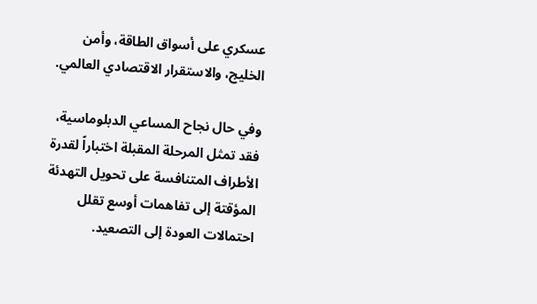عسكري على أسواق الطاقة، وأمن الخليج، والاستقرار الاقتصادي العالمي.

وفي حال نجاح المساعي الدبلوماسية، فقد تمثل المرحلة المقبلة اختباراً لقدرة الأطراف المتنافسة على تحويل التهدئة المؤقتة إلى تفاهمات أوسع تقلل احتمالات العودة إلى التصعيد.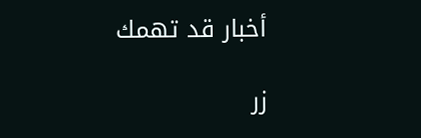أخبار قد تهمك

زر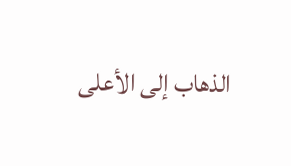الذهاب إلى الأعلى